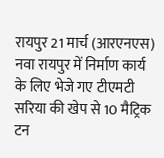रायपुर 21 मार्च (आरएनएस) नवा रायपुर में निर्माण कार्य के लिए भेजे गए टीएमटी सरिया की खेप से 10 मैट्रिक टन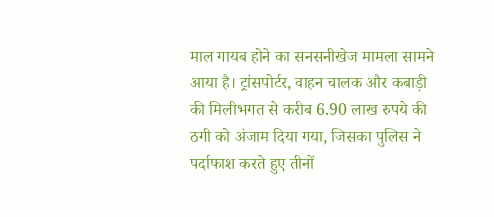माल गायब होने का सनसनीखेज मामला सामने आया है। ट्रांसपोर्टर, वाहन चालक और कबाड़ी की मिलीभगत से करीब 6.90 लाख रुपये की ठगी को अंजाम दिया गया, जिसका पुलिस ने पर्दाफाश करते हुए तीनों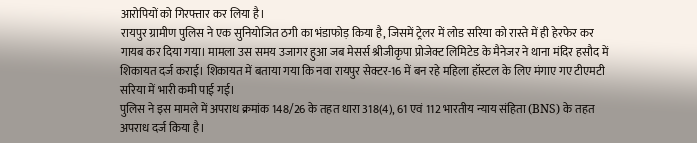आरोपियों को गिरफ्तार कर लिया है।
रायपुर ग्रामीण पुलिस ने एक सुनियोजित ठगी का भंडाफोड़ किया है, जिसमें ट्रेलर में लोड सरिया को रास्ते में ही हेरफेर कर गायब कर दिया गया। मामला उस समय उजागर हुआ जब मेसर्स श्रीजीकृपा प्रोजेक्ट लिमिटेड के मैनेजर ने थाना मंदिर हसौद में शिकायत दर्ज कराई। शिकायत में बताया गया कि नवा रायपुर सेक्टर-16 में बन रहे महिला हॉस्टल के लिए मंगाए गए टीएमटी सरिया में भारी कमी पाई गई।
पुलिस ने इस मामले में अपराध क्रमांक 148/26 के तहत धारा 318(4), 61 एवं 112 भारतीय न्याय संहिता (BNS) के तहत अपराध दर्ज किया है।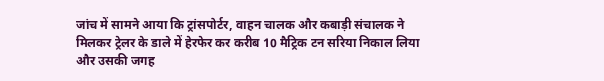जांच में सामने आया कि ट्रांसपोर्टर, वाहन चालक और कबाड़ी संचालक ने मिलकर ट्रेलर के डाले में हेरफेर कर करीब 10 मैट्रिक टन सरिया निकाल लिया और उसकी जगह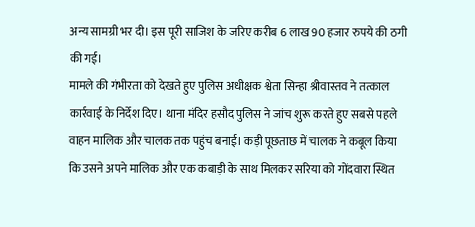अन्य सामग्री भर दी। इस पूरी साजिश के जरिए करीब 6 लाख 90 हजार रुपये की ठगी की गई।
मामले की गंभीरता को देखते हुए पुलिस अधीक्षक श्वेता सिन्हा श्रीवास्तव ने तत्काल कार्रवाई के निर्देश दिए। थाना मंदिर हसौद पुलिस ने जांच शुरू करते हुए सबसे पहले वाहन मालिक और चालक तक पहुंच बनाई। कड़ी पूछताछ में चालक ने कबूल किया कि उसने अपने मालिक और एक कबाड़ी के साथ मिलकर सरिया को गोंदवारा स्थित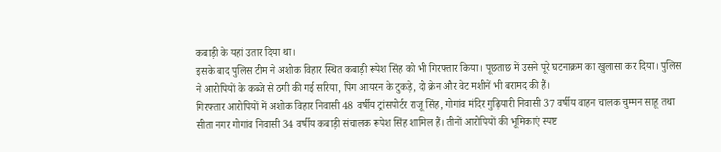कबाड़ी के यहां उतार दिया था।
इसके बाद पुलिस टीम ने अशोक विहार स्थित कबाड़ी रूपेश सिंह को भी गिरफ्तार किया। पूछताछ में उसने पूरे घटनाक्रम का खुलासा कर दिया। पुलिस ने आरोपियों के कब्जे से ठगी की गई सरिया, पिग आयरन के टुकड़े, दो क्रेन और वेट मशीनें भी बरामद की हैं।
गिरफ्तार आरोपियों में अशोक विहार निवासी 48 वर्षीय ट्रांसपोर्टर राजू सिंह, गोगांव मंदिर गुढ़ियारी निवासी 37 वर्षीय वाहन चालक चुम्मन साहू तथा सीता नगर गोगांव निवासी 34 वर्षीय कबाड़ी संचालक रूपेश सिंह शामिल हैं। तीनों आरोपियों की भूमिकाएं स्पष्ट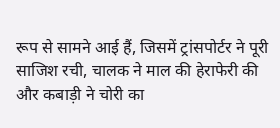रूप से सामने आई हैं, जिसमें ट्रांसपोर्टर ने पूरी साजिश रची, चालक ने माल की हेराफेरी की और कबाड़ी ने चोरी का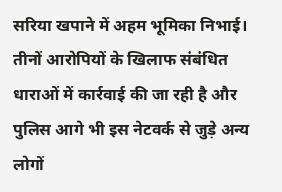सरिया खपाने में अहम भूमिका निभाई।
तीनों आरोपियों के खिलाफ संबंधित धाराओं में कार्रवाई की जा रही है और पुलिस आगे भी इस नेटवर्क से जुड़े अन्य लोगों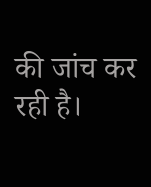की जांच कर रही है।